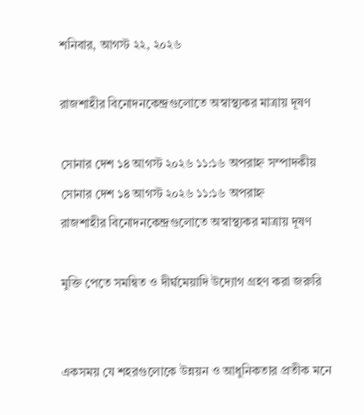শনিবার, আগস্ট ২২, ২০২৬

রাজশাহীর বিনোদনকেন্দ্রগুলোতে অস্বাস্থ্যকর মাত্রায় দূষণ

সোনার দেশ ১৪ আগস্ট ২০২৬ ১১:১৬ অপরাহ্ন সম্পাদকীয়
সোনার দেশ ১৪ আগস্ট ২০২৬ ১১:১৬ অপরাহ্ন
রাজশাহীর বিনোদনকেন্দ্রগুলোতে অস্বাস্থ্যকর মাত্রায় দূষণ

মুক্তি পেতে সমন্বিত ও দীর্ঘমেয়াদি উদ্যোগ গ্রহণ করা জরুরি


একসময় যে শহরগুলোকে উন্নয়ন ও আধুনিকতার প্রতীক মনে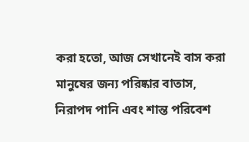করা হতো, আজ সেখানেই বাস করা মানুষের জন্য পরিষ্কার বাতাস, নিরাপদ পানি এবং শান্ত পরিবেশ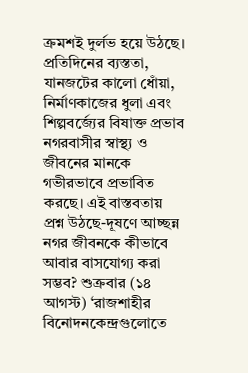ক্রমশই দুর্লভ হয়ে উঠছে। প্রতিদিনের ব্যস্ততা, যানজটের কালো ধোঁয়া, নির্মাণকাজের ধুলা এবং শিল্পবর্জ্যের বিষাক্ত প্রভাব নগরবাসীর স্বাস্থ্য ও জীবনের মানকে গভীরভাবে প্রভাবিত করছে। এই বাস্তবতায় প্রশ্ন উঠছে-দূষণে আচ্ছন্ন নগর জীবনকে কীভাবে আবার বাসযোগ্য করা সম্ভব? শুক্রবার (১৪ আগস্ট) ‘রাজশাহীর বিনোদনকেন্দ্রগুলোতে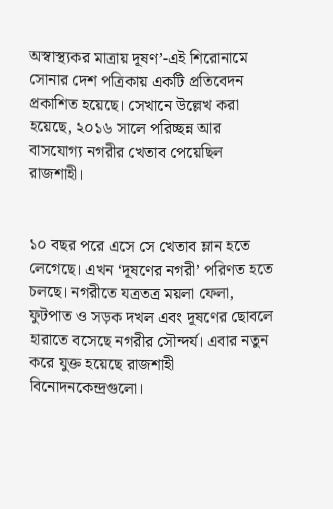অস্বাস্থ্যকর মাত্রায় দূষণ’-এই শিরোনামে সোনার দেশ পত্রিকায় একটি প্রতিবেদন প্রকাশিত হয়েছে। সেখানে উল্লেখ করা হয়েছে, ২০১৬ সালে পরিচ্ছন্ন আর বাসযোগ্য নগরীর খেতাব পেয়েছিল রাজশাহী।


১০ বছর পরে এসে সে খেতাব ম্লান হতে লেগেছে। এখন ‘দূষণের নগরী’ পরিণত হতে চলছে। নগরীতে যত্রতত্র ময়লা ফেলা, ফুটপাত ও সড়ক দখল এবং দূষণের ছোবলে হারাতে বসেছে নগরীর সৌন্দর্য। এবার নতুন করে যুক্ত হয়েছে রাজশাহী বিনোদনকেন্দ্রগুলো।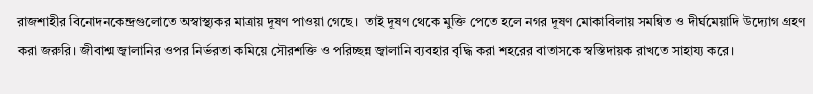রাজশাহীর বিনোদনকেন্দ্রগুলোতে অস্বাস্থ্যকর মাত্রায় দূষণ পাওয়া গেছে।  তাই দূষণ থেকে মুক্তি পেতে হলে নগর দূষণ মোকাবিলায় সমন্বিত ও দীর্ঘমেয়াদি উদ্যোগ গ্রহণ করা জরুরি। জীবাশ্ম জ্বালানির ওপর নির্ভরতা কমিয়ে সৌরশক্তি ও পরিচ্ছন্ন জ্বালানি ব্যবহার বৃদ্ধি করা শহরের বাতাসকে স্বস্তিদায়ক রাখতে সাহায্য করে।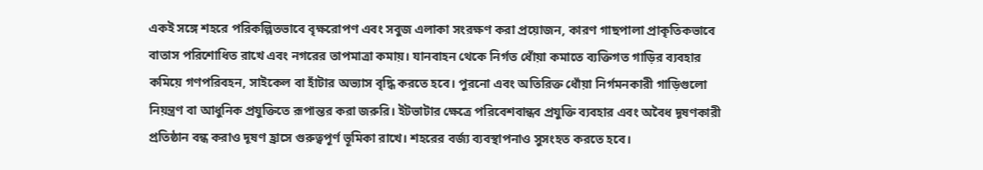একই সঙ্গে শহরে পরিকল্পিতভাবে বৃক্ষরোপণ এবং সবুজ এলাকা সংরক্ষণ করা প্রয়োজন, কারণ গাছপালা প্রাকৃতিকভাবে বাতাস পরিশোধিত রাখে এবং নগরের তাপমাত্রা কমায়। যানবাহন থেকে নির্গত ধোঁয়া কমাতে ব্যক্তিগত গাড়ির ব্যবহার কমিয়ে গণপরিবহন, সাইকেল বা হাঁটার অভ্যাস বৃদ্ধি করতে হবে। পুরনো এবং অতিরিক্ত ধোঁয়া নির্গমনকারী গাড়িগুলো নিয়ন্ত্রণ বা আধুনিক প্রযুক্তিতে রূপান্তর করা জরুরি। ইটভাটার ক্ষেত্রে পরিবেশবান্ধব প্রযুক্তি ব্যবহার এবং অবৈধ দূষণকারী প্রতিষ্ঠান বন্ধ করাও দূষণ হ্রাসে গুরুত্বপূর্ণ ভূমিকা রাখে। শহরের বর্জ্য ব্যবস্থাপনাও সুসংহত করতে হবে।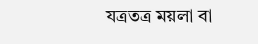যত্রতত্র ময়লা বা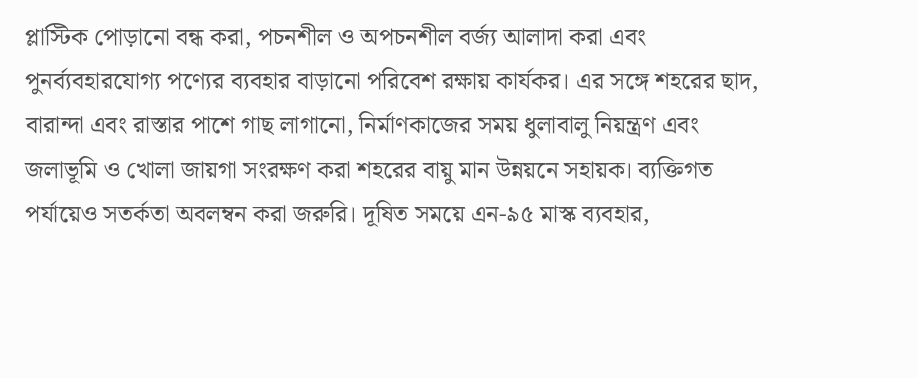প্লাস্টিক পোড়ানো বন্ধ করা, পচনশীল ও অপচনশীল বর্জ্য আলাদা করা এবং পুনর্ব্যবহারযোগ্য পণ্যের ব্যবহার বাড়ানো পরিবেশ রক্ষায় কার্যকর। এর সঙ্গে শহরের ছাদ, বারান্দা এবং রাস্তার পাশে গাছ লাগানো, নির্মাণকাজের সময় ধুলাবালু নিয়ন্ত্রণ এবং জলাভূমি ও খোলা জায়গা সংরক্ষণ করা শহরের বায়ু মান উন্নয়নে সহায়ক। ব্যক্তিগত পর্যায়েও সতর্কতা অবলম্বন করা জরুরি। দূষিত সময়ে এন-৯৫ মাস্ক ব্যবহার,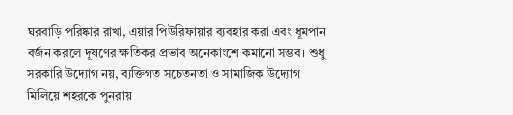ঘরবাড়ি পরিষ্কার রাখা, এয়ার পিউরিফায়ার ব্যবহার করা এবং ধূমপান বর্জন করলে দূষণের ক্ষতিকর প্রভাব অনেকাংশে কমানো সম্ভব। শুধু সরকারি উদ্যোগ নয়, ব্যক্তিগত সচেতনতা ও সামাজিক উদ্যোগ মিলিয়ে শহরকে পুনরায়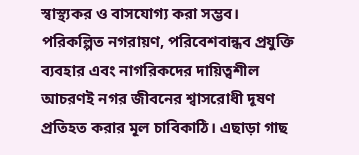স্বাস্থ্যকর ও বাসযোগ্য করা সম্ভব। পরিকল্পিত নগরায়ণ, পরিবেশবান্ধব প্রযুক্তি ব্যবহার এবং নাগরিকদের দায়িত্বশীল আচরণই নগর জীবনের শ্বাসরোধী দূষণ প্রতিহত করার মূল চাবিকাঠি। এছাড়া গাছ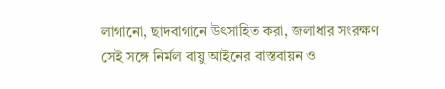লাগানো, ছাদবাগানে উৎসাহিত করা, জলাধার সংরক্ষণ সেই সঙ্গে নির্মল বায়ু আইনের বাস্তবায়ন ও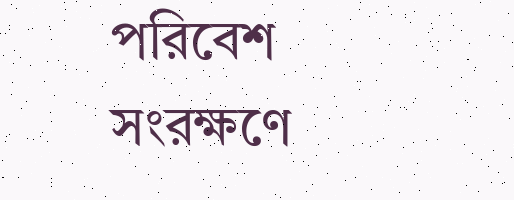পরিবেশ সংরক্ষণে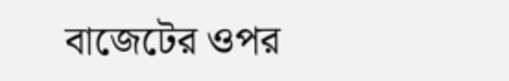বাজেটের ওপর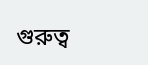গুরুত্ব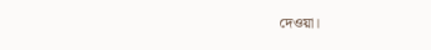দেওয়া।